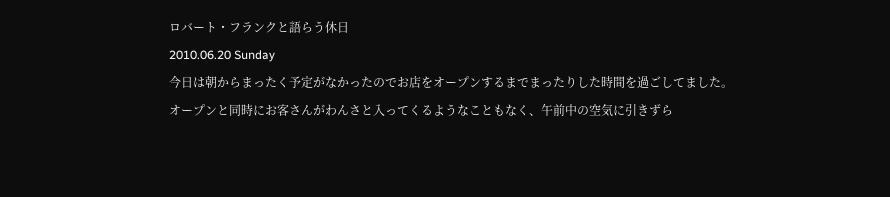ロバート・フランクと語らう休日
2010.06.20 Sunday
今日は朝からまったく予定がなかったのでお店をオープンするまでまったりした時間を過ごしてました。
オープンと同時にお客さんがわんさと入ってくるようなこともなく、午前中の空気に引きずら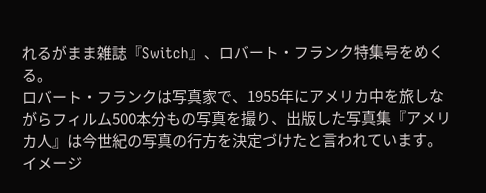れるがまま雑誌『Switch』、ロバート・フランク特集号をめくる。
ロバート・フランクは写真家で、1955年にアメリカ中を旅しながらフィルム500本分もの写真を撮り、出版した写真集『アメリカ人』は今世紀の写真の行方を決定づけたと言われています。
イメージ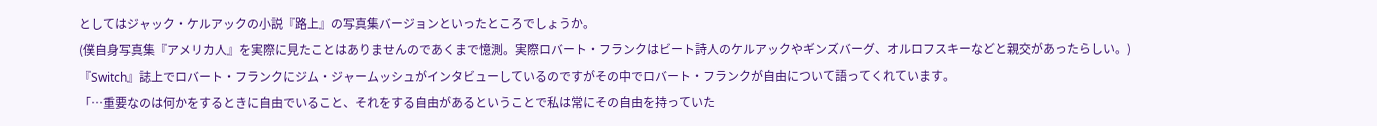としてはジャック・ケルアックの小説『路上』の写真集バージョンといったところでしょうか。
(僕自身写真集『アメリカ人』を実際に見たことはありませんのであくまで憶測。実際ロバート・フランクはビート詩人のケルアックやギンズバーグ、オルロフスキーなどと親交があったらしい。)
『Switch』誌上でロバート・フランクにジム・ジャームッシュがインタビューしているのですがその中でロバート・フランクが自由について語ってくれています。
「…重要なのは何かをするときに自由でいること、それをする自由があるということで私は常にその自由を持っていた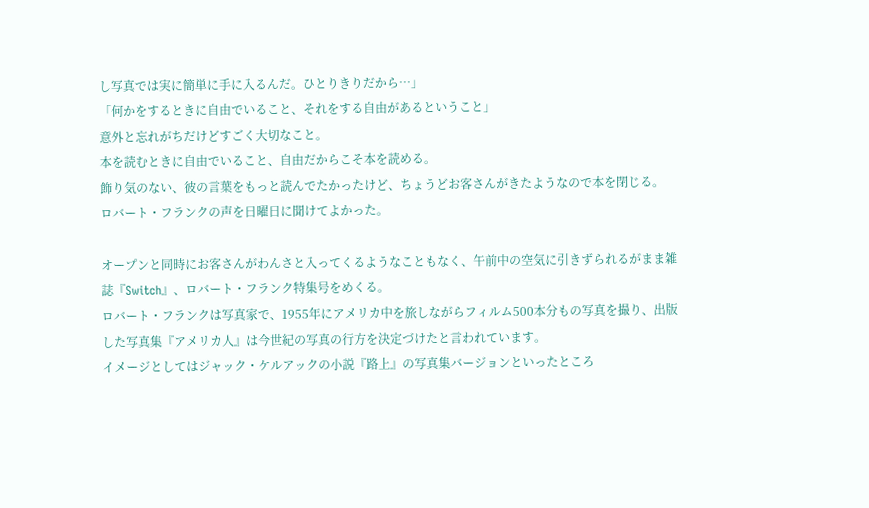し写真では実に簡単に手に入るんだ。ひとりきりだから…」
「何かをするときに自由でいること、それをする自由があるということ」
意外と忘れがちだけどすごく大切なこと。
本を読むときに自由でいること、自由だからこそ本を読める。
飾り気のない、彼の言葉をもっと読んでたかったけど、ちょうどお客さんがきたようなので本を閉じる。
ロバート・フランクの声を日曜日に聞けてよかった。

オープンと同時にお客さんがわんさと入ってくるようなこともなく、午前中の空気に引きずられるがまま雑誌『Switch』、ロバート・フランク特集号をめくる。
ロバート・フランクは写真家で、1955年にアメリカ中を旅しながらフィルム500本分もの写真を撮り、出版した写真集『アメリカ人』は今世紀の写真の行方を決定づけたと言われています。
イメージとしてはジャック・ケルアックの小説『路上』の写真集バージョンといったところ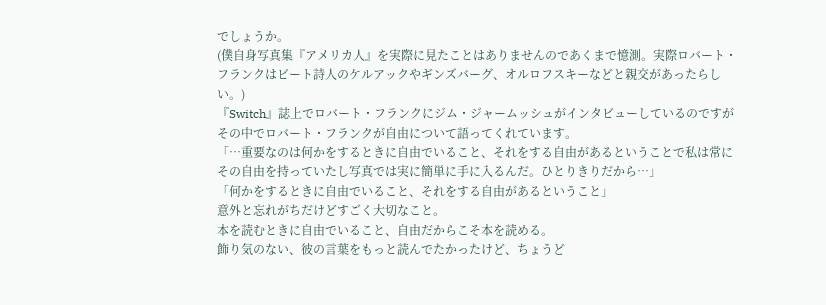でしょうか。
(僕自身写真集『アメリカ人』を実際に見たことはありませんのであくまで憶測。実際ロバート・フランクはビート詩人のケルアックやギンズバーグ、オルロフスキーなどと親交があったらしい。)
『Switch』誌上でロバート・フランクにジム・ジャームッシュがインタビューしているのですがその中でロバート・フランクが自由について語ってくれています。
「…重要なのは何かをするときに自由でいること、それをする自由があるということで私は常にその自由を持っていたし写真では実に簡単に手に入るんだ。ひとりきりだから…」
「何かをするときに自由でいること、それをする自由があるということ」
意外と忘れがちだけどすごく大切なこと。
本を読むときに自由でいること、自由だからこそ本を読める。
飾り気のない、彼の言葉をもっと読んでたかったけど、ちょうど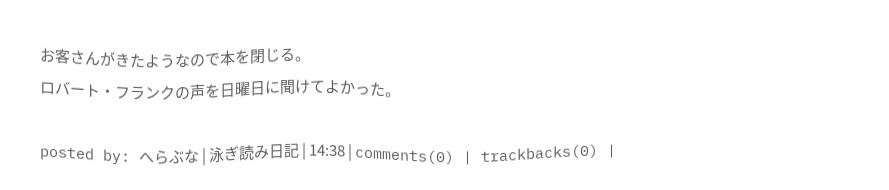お客さんがきたようなので本を閉じる。
ロバート・フランクの声を日曜日に聞けてよかった。

posted by: へらぶな | 泳ぎ読み日記 | 14:38 | comments(0) | trackbacks(0) |